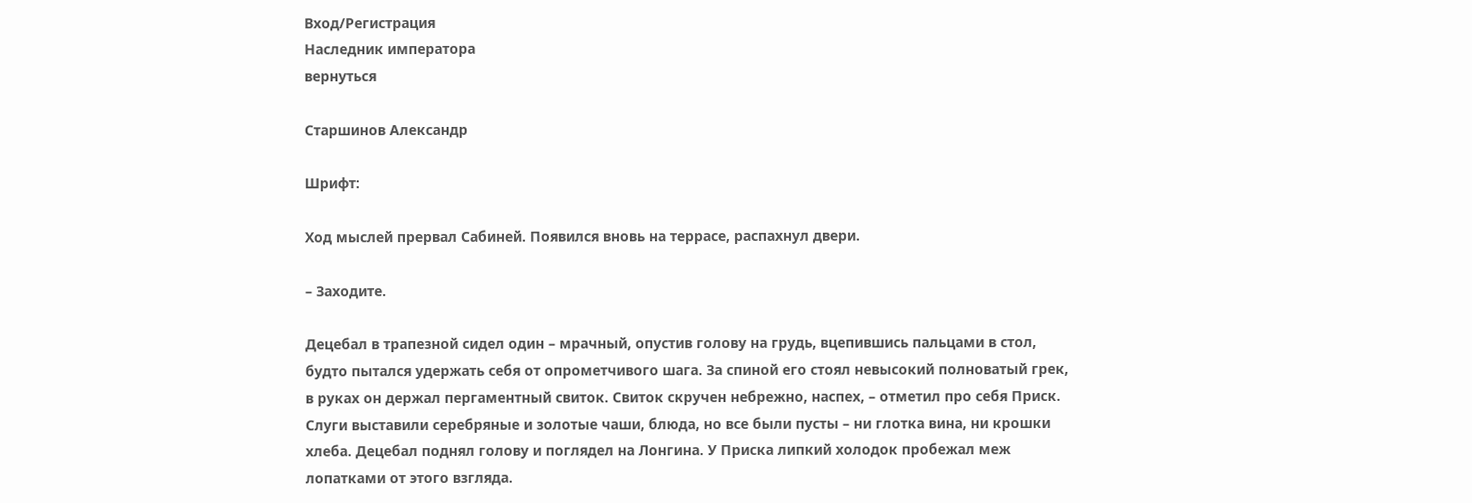Вход/Регистрация
Наследник императора
вернуться

Старшинов Александр

Шрифт:

Ход мыслей прервал Сабиней. Появился вновь на террасе, распахнул двери.

– Заходите.

Децебал в трапезной сидел один – мрачный, опустив голову на грудь, вцепившись пальцами в стол, будто пытался удержать себя от опрометчивого шага. За спиной его стоял невысокий полноватый грек, в руках он держал пергаментный свиток. Свиток скручен небрежно, наспех, – отметил про себя Приск. Слуги выставили серебряные и золотые чаши, блюда, но все были пусты – ни глотка вина, ни крошки хлеба. Децебал поднял голову и поглядел на Лонгина. У Приска липкий холодок пробежал меж лопатками от этого взгляда.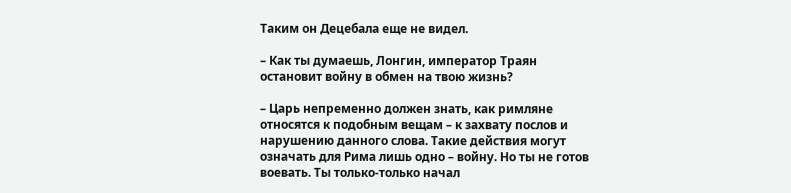Таким он Децебала еще не видел.

– Как ты думаешь, Лонгин, император Траян остановит войну в обмен на твою жизнь?

– Царь непременно должен знать, как римляне относятся к подобным вещам – к захвату послов и нарушению данного слова. Такие действия могут означать для Рима лишь одно – войну. Но ты не готов воевать. Ты только-только начал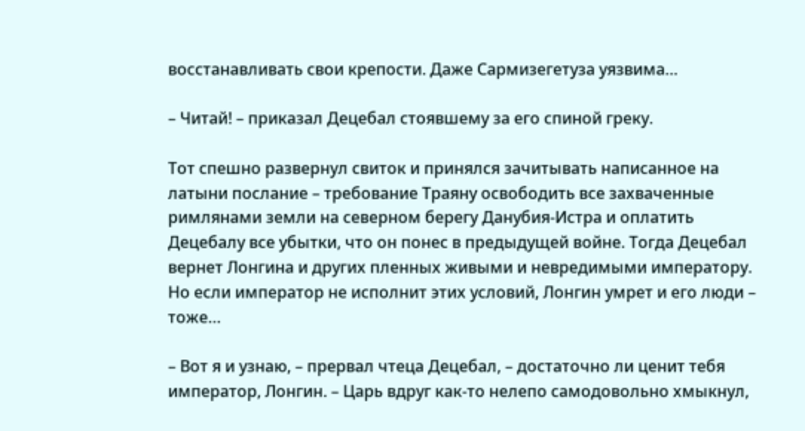восстанавливать свои крепости. Даже Сармизегетуза уязвима…

– Читай! – приказал Децебал стоявшему за его спиной греку.

Тот спешно развернул свиток и принялся зачитывать написанное на латыни послание – требование Траяну освободить все захваченные римлянами земли на северном берегу Данубия-Истра и оплатить Децебалу все убытки, что он понес в предыдущей войне. Тогда Децебал вернет Лонгина и других пленных живыми и невредимыми императору. Но если император не исполнит этих условий, Лонгин умрет и его люди – тоже…

– Вот я и узнаю, – прервал чтеца Децебал, – достаточно ли ценит тебя император, Лонгин. – Царь вдруг как-то нелепо самодовольно хмыкнул,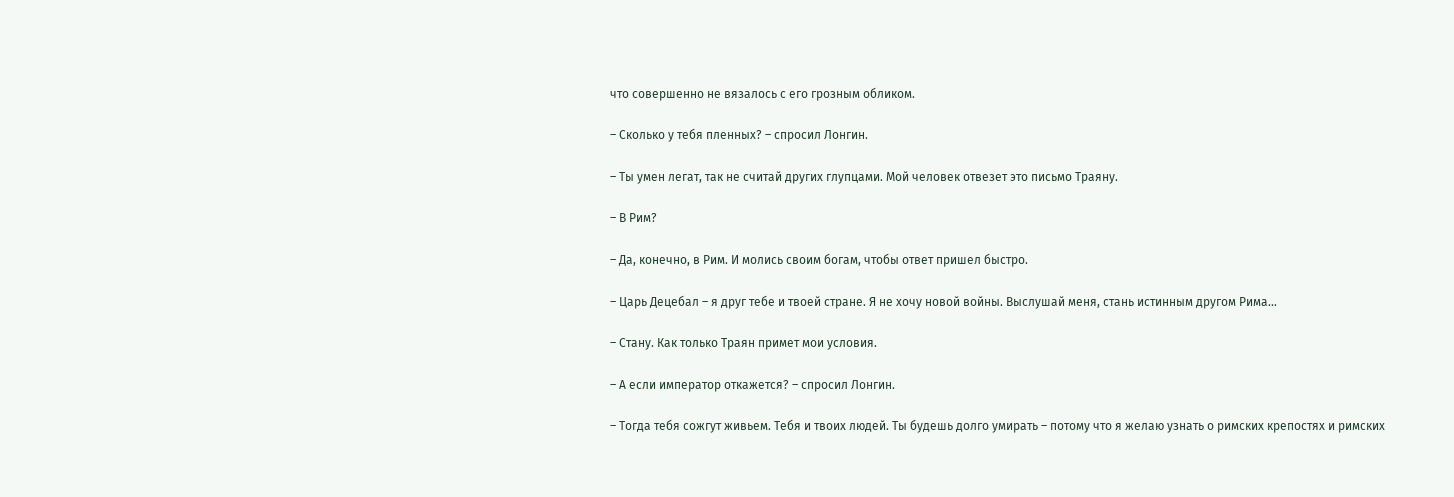что совершенно не вязалось с его грозным обликом.

– Сколько у тебя пленных? – спросил Лонгин.

– Ты умен легат, так не считай других глупцами. Мой человек отвезет это письмо Траяну.

– В Рим?

– Да, конечно, в Рим. И молись своим богам, чтобы ответ пришел быстро.

– Царь Децебал – я друг тебе и твоей стране. Я не хочу новой войны. Выслушай меня, стань истинным другом Рима…

– Стану. Как только Траян примет мои условия.

– А если император откажется? – спросил Лонгин.

– Тогда тебя сожгут живьем. Тебя и твоих людей. Ты будешь долго умирать – потому что я желаю узнать о римских крепостях и римских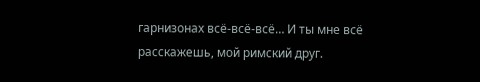гарнизонах всё-всё-всё… И ты мне всё расскажешь, мой римский друг.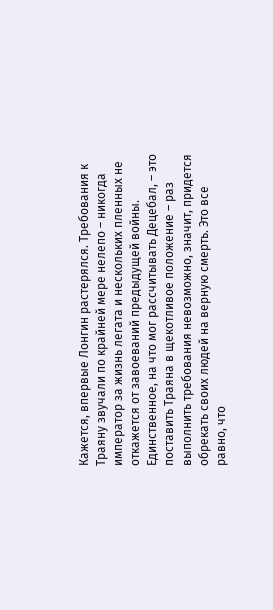Кажется, впервые Лонгин растерялся. Требования к Траяну звучали по крайней мере нелепо – никогда император за жизнь легата и нескольких пленных не откажется от завоеваний предыдущей войны. Единственное, на что мог рассчитывать Децебал, – это поставить Траяна в щекотливое положение – раз выполнить требования невозможно, значит, придется обрекать своих людей на верную смерть. Это все равно, что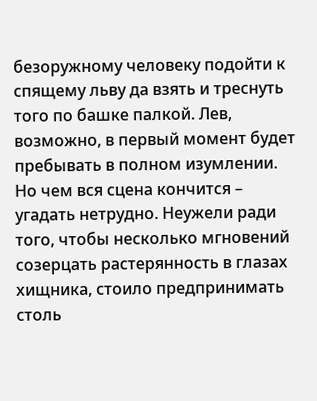безоружному человеку подойти к спящему льву да взять и треснуть того по башке палкой. Лев, возможно, в первый момент будет пребывать в полном изумлении. Но чем вся сцена кончится – угадать нетрудно. Неужели ради того, чтобы несколько мгновений созерцать растерянность в глазах хищника, стоило предпринимать столь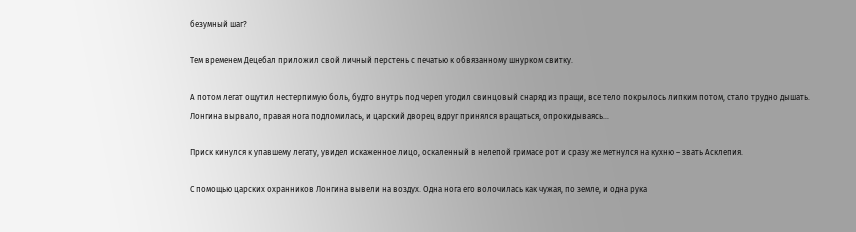безумный шаг?

Тем временем Децебал приложил свой личный перстень с печатью к обвязанному шнурком свитку.

А потом легат ощутил нестерпимую боль, будто внутрь под череп угодил свинцовый снаряд из пращи, все тело покрылось липким потом, стало трудно дышать. Лонгина вырвало, правая нога подломилась, и царский дворец вдруг принялся вращаться, опрокидываясь…

Приск кинулся к упавшему легату, увидел искаженное лицо, оскаленный в нелепой гримасе рот и сразу же метнулся на кухню – звать Асклепия.

С помощью царских охранников Лонгина вывели на воздух. Одна нога его волочилась как чужая, по земле, и одна рука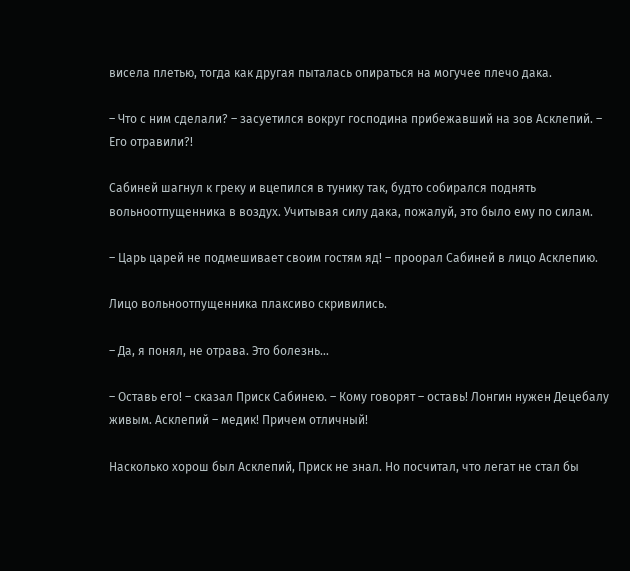висела плетью, тогда как другая пыталась опираться на могучее плечо дака.

– Что с ним сделали? – засуетился вокруг господина прибежавший на зов Асклепий. – Его отравили?!

Сабиней шагнул к греку и вцепился в тунику так, будто собирался поднять вольноотпущенника в воздух. Учитывая силу дака, пожалуй, это было ему по силам.

– Царь царей не подмешивает своим гостям яд! – проорал Сабиней в лицо Асклепию.

Лицо вольноотпущенника плаксиво скривились.

– Да, я понял, не отрава. Это болезнь…

– Оставь его! – сказал Приск Сабинею. – Кому говорят – оставь! Лонгин нужен Децебалу живым. Асклепий – медик! Причем отличный!

Насколько хорош был Асклепий, Приск не знал. Но посчитал, что легат не стал бы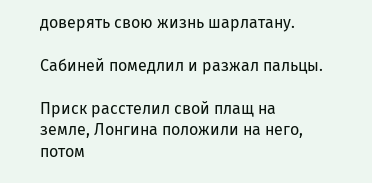доверять свою жизнь шарлатану.

Сабиней помедлил и разжал пальцы.

Приск расстелил свой плащ на земле, Лонгина положили на него, потом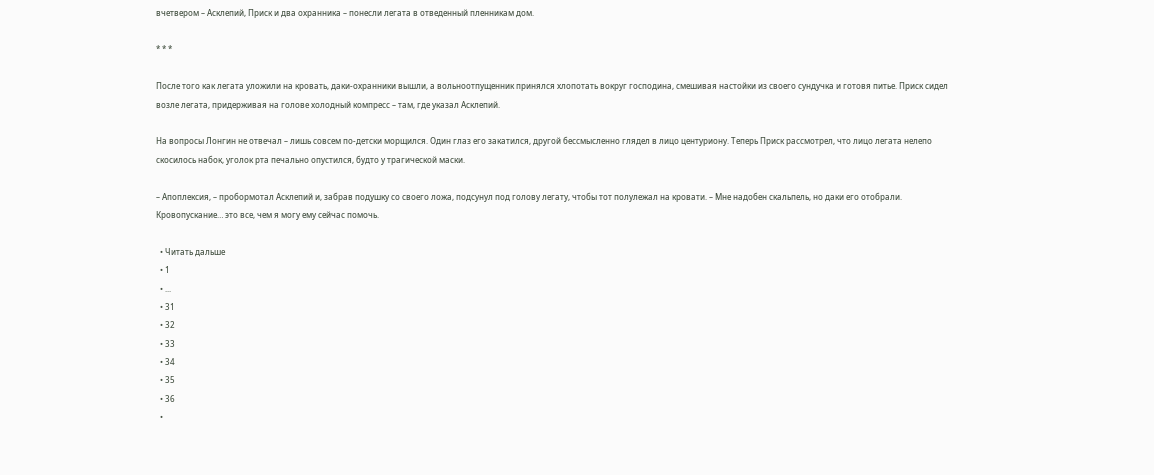вчетвером – Асклепий, Приск и два охранника – понесли легата в отведенный пленникам дом.

* * *

После того как легата уложили на кровать, даки-охранники вышли, а вольноотпущенник принялся хлопотать вокруг господина, смешивая настойки из своего сундучка и готовя питье. Приск сидел возле легата, придерживая на голове холодный компресс – там, где указал Асклепий.

На вопросы Лонгин не отвечал – лишь совсем по-детски морщился. Один глаз его закатился, другой бессмысленно глядел в лицо центуриону. Теперь Приск рассмотрел, что лицо легата нелепо скосилось набок, уголок рта печально опустился, будто у трагической маски.

– Апоплексия, – пробормотал Асклепий и, забрав подушку со своего ложа, подсунул под голову легату, чтобы тот полулежал на кровати. – Мне надобен скальпель, но даки его отобрали. Кровопускание… это все, чем я могу ему сейчас помочь.

  • Читать дальше
  • 1
  • ...
  • 31
  • 32
  • 33
  • 34
  • 35
  • 36
  •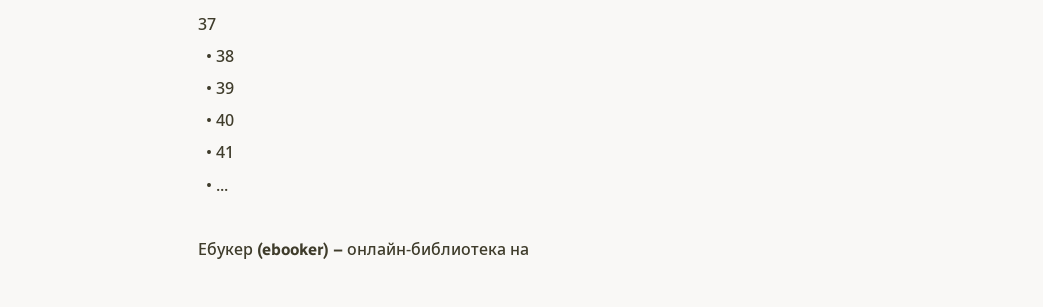37
  • 38
  • 39
  • 40
  • 41
  • ...

Ебукер (ebooker) – онлайн-библиотека на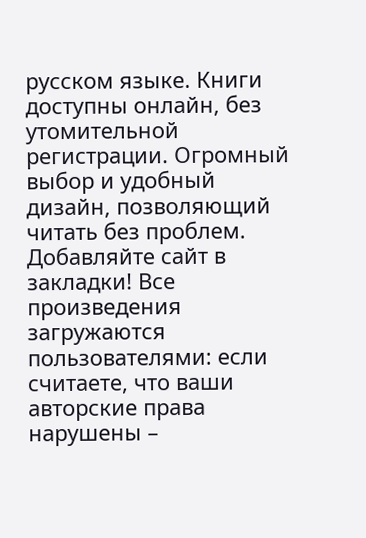русском языке. Книги доступны онлайн, без утомительной регистрации. Огромный выбор и удобный дизайн, позволяющий читать без проблем. Добавляйте сайт в закладки! Все произведения загружаются пользователями: если считаете, что ваши авторские права нарушены –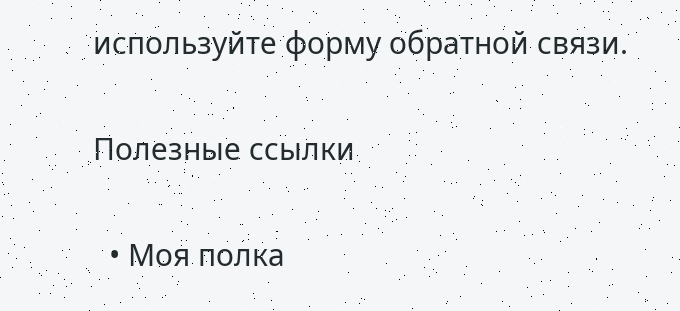используйте форму обратной связи.

Полезные ссылки

  • Моя полка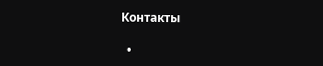Контакты

  •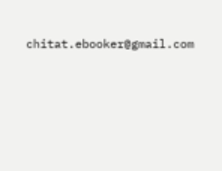chitat.ebooker@gmail.com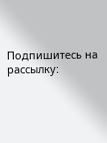Подпишитесь на рассылку: